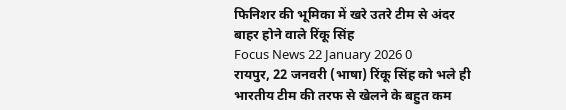फिनिशर की भूमिका में खरे उतरे टीम से अंदर बाहर होने वाले रिंकू सिंह
Focus News 22 January 2026 0
रायपुर, 22 जनवरी (भाषा) रिंकू सिंह को भले ही भारतीय टीम की तरफ से खेलने के बहुत कम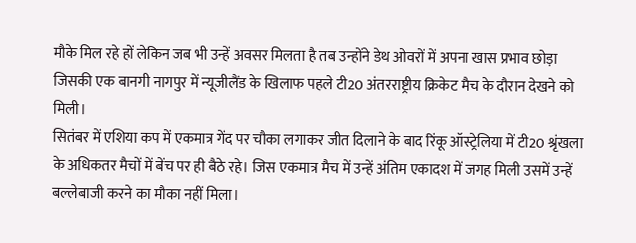मौके मिल रहे हों लेकिन जब भी उन्हें अवसर मिलता है तब उन्होंने डेथ ओवरों में अपना खास प्रभाव छोड़ा जिसकी एक बानगी नागपुर में न्यूजीलैंड के खिलाफ पहले टी20 अंतरराष्ट्रीय क्रिकेट मैच के दौरान देखने को मिली।
सितंबर में एशिया कप में एकमात्र गेंद पर चौका लगाकर जीत दिलाने के बाद रिंकू ऑस्ट्रेलिया में टी20 श्रृंखला के अधिकतर मैचों में बेंच पर ही बैठे रहे। जिस एकमात्र मैच में उन्हें अंतिम एकादश में जगह मिली उसमें उन्हें बल्लेबाजी करने का मौका नहीं मिला।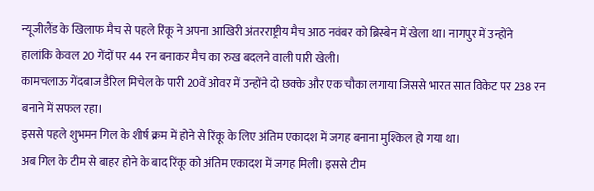न्यूजीलैंड के खिलाफ मैच से पहले रिंकू ने अपना आखिरी अंतरराष्ट्रीय मैच आठ नवंबर को ब्रिस्बेन में खेला था। नागपुर में उन्होंने हालांकि केवल 20 गेंदों पर 44 रन बनाकर मैच का रुख बदलने वाली पारी खेली।
कामचलाऊ गेंदबाज डैरिल मिचेल के पारी 20वें ओवर में उन्होंने दो छक्के और एक चौका लगाया जिससे भारत सात विकेट पर 238 रन बनाने में सफल रहा।
इससे पहले शुभमन गिल के शीर्ष क्रम में होने से रिंकू के लिए अंतिम एकादश में जगह बनाना मुश्किल हो गया था।
अब गिल के टीम से बाहर होने के बाद रिंकू को अंतिम एकादश में जगह मिली। इससे टीम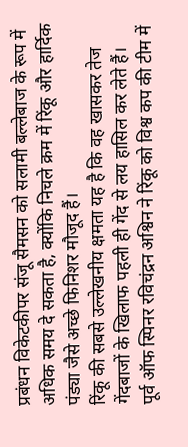प्रबंधन विकेटकीपर संजू सैमसन को सलामी बल्लेबाज के रूप में अधिक समय दे सकता है, क्योंकि निचले क्रम में रिंकू और हार्दिक पंड्या जैसे अच्छे फिनिशर मौजूद हैं।
रिंकू की सबसे उल्लेखनीय क्षमता यह है कि वह खासकर तेज गेंदबाजों के खिलाफ पहली ही गेंद से लय हासिल कर लेते हैं।
पूर्व ऑफ स्पिनर रविचंद्रन अश्विन ने रिंकू को विश्व कप की टीम में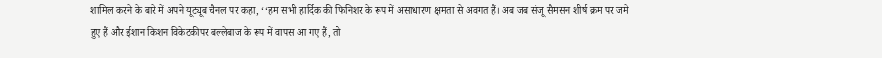शामिल करने के बारे में अपने यूट्यूब चैनल पर कहा, ‘‘हम सभी हार्दिक की फिनिशर के रूप में असाधारण क्षमता से अवगत हैं। अब जब संजू सैमसन शीर्ष क्रम पर जमे हुए हैं और ईशान किशन विकेटकीपर बल्लेबाज के रूप में वापस आ गए हैं, तो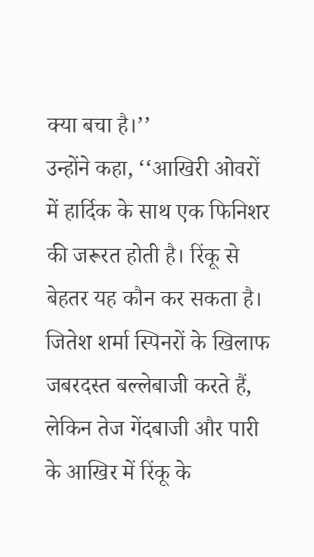क्या बचा है।’’
उन्होंने कहा, ‘‘आखिरी ओवरों में हार्दिक के साथ एक फिनिशर की जरूरत होती है। रिंकू से बेहतर यह कौन कर सकता है। जितेश शर्मा स्पिनरों के खिलाफ जबरदस्त बल्लेबाजी करते हैं, लेकिन तेज गेंदबाजी और पारी के आखिर में रिंकू के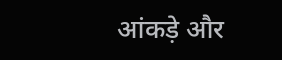आंकड़े और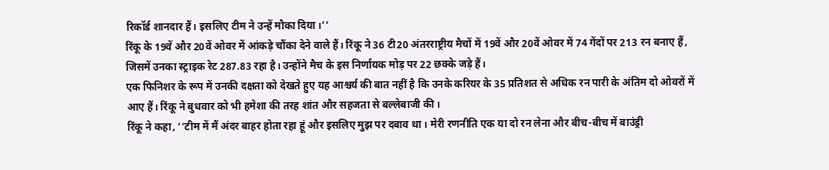रिकॉर्ड शानदार हैं। इसलिए टीम ने उन्हें मौका दिया।’’
रिंकू के 19वें और 20वें ओवर में आंकड़े चौंका देने वाले हैं। रिंकू ने 36 टी20 अंतरराष्ट्रीय मैचों में 19वें और 20वें ओवर में 74 गेंदों पर 213 रन बनाए हैं, जिसमें उनका स्ट्राइक रेट 287.83 रहा है। उन्होंने मैच के इस निर्णायक मोड़ पर 22 छक्के जड़े हैं।
एक फिनिशर के रूप में उनकी दक्षता को देखते हुए यह आश्चर्य की बात नहीं है कि उनके करियर के 35 प्रतिशत से अधिक रन पारी के अंतिम दो ओवरों में आए हैं। रिंकू ने बुधवार को भी हमेशा की तरह शांत और सहजता से बल्लेबाजी की।
रिंकू ने कहा, ‘‘टीम में मैं अंदर बाहर होता रहा हूं और इसलिए मुझ पर दबाव था। मेरी रणनीति एक या दो रन लेना और बीच-बीच में बाउंड्री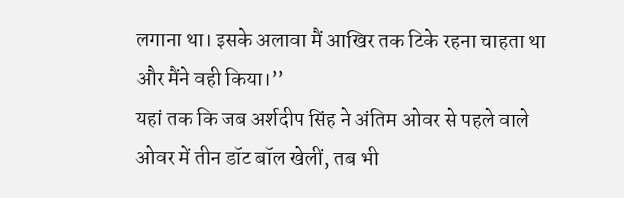लगाना था। इसके अलावा मैं आखिर तक टिके रहना चाहता था और मैंने वही किया।’’
यहां तक कि जब अर्शदीप सिंह ने अंतिम ओवर से पहले वाले ओवर में तीन डॉट बॉल खेलीं, तब भी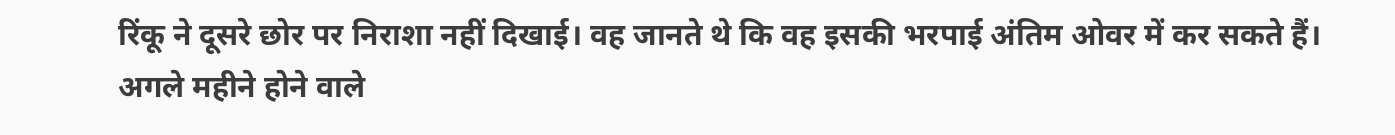रिंकू ने दूसरे छोर पर निराशा नहीं दिखाई। वह जानते थे कि वह इसकी भरपाई अंतिम ओवर में कर सकते हैं।
अगले महीने होने वाले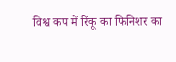विश्व कप में रिंकू का फिनिशर का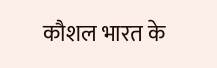कौशल भारत के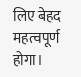लिए बेहद महत्वपूर्ण होगा।